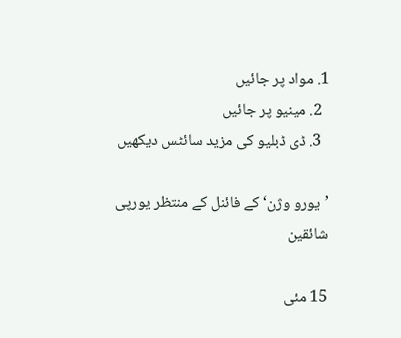1. مواد پر جائیں
  2. مینیو پر جائیں
  3. ڈی ڈبلیو کی مزید سائٹس دیکھیں

’یورو وژن‘ کے فائنل کے منتظر یورپی شائقین

15 مئی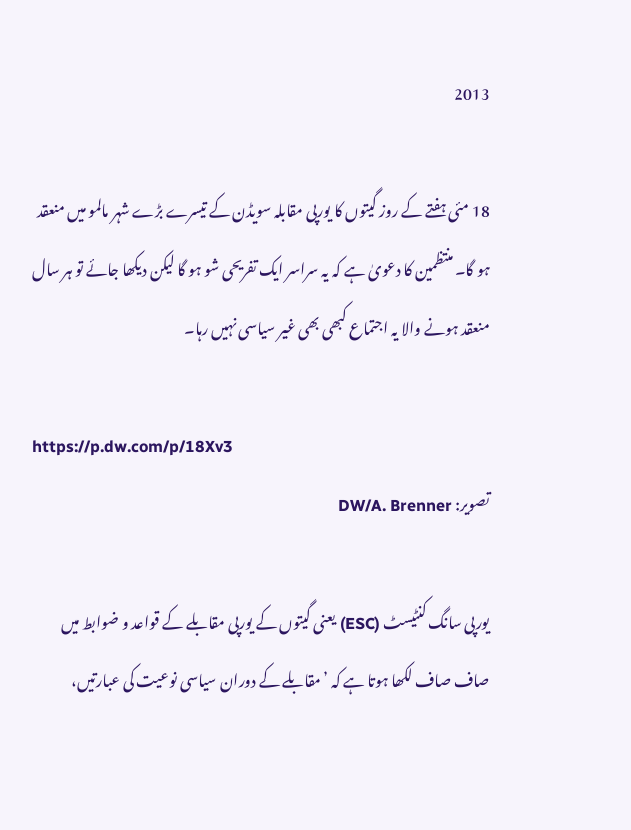2013

18 مئی ہفتے کے روز گیتوں کا یورپی مقابلہ سویڈن کے تیسرے بڑے شہر مالمو میں منعقد ہو گا۔ منتظمین کا دعویٰ ہے کہ یہ سراسر ایک تفریحی شو ہو گا لیکن دیکھا جائے تو ہر سال منعقد ہونے والا یہ اجتماع کبھی بھی غیر سیاسی نہیں رہا۔

https://p.dw.com/p/18Xv3
تصویر: DW/A. Brenner

یورپی سانگ کنٹیسٹ (ESC) یعنی گیتوں کے یورپی مقابلے کے قواعد و ضوابط میں صاف صاف لکھا ہوتا ہے کہ ’مقابلے کے دوران سیاسی نوعیت کی عبارتیں،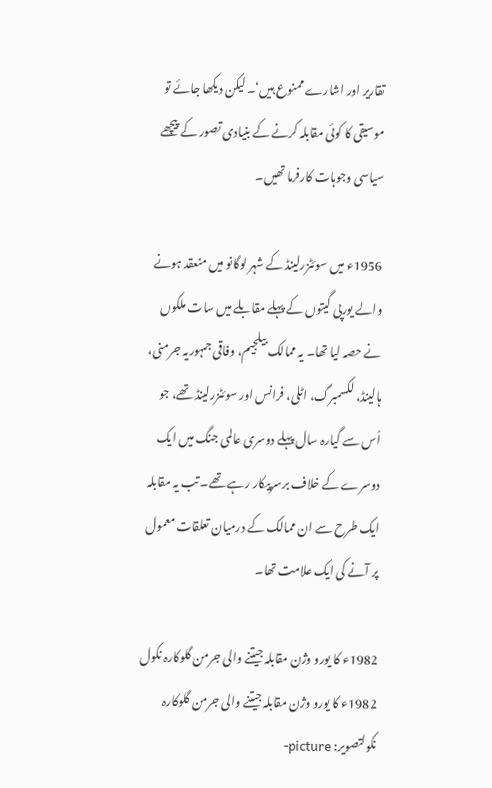تقاریر اور اشارے ممنوع ہیں‘۔ لیکن دیکھا جائے تو موسیقی کا کوئی مقابلہ کرنے کے بنیادی تصور کے پیچھے سیاسی وجوہات کارفرما تھیں۔

1956ء میں سوئٹزرلینڈ کے شہر لوگانو میں منعقد ہونے والے یورپی گیتوں کے پہلے مقابلے میں سات ملکوں نے حصہ لیا تھا۔ یہ ممالک بیلجیم، وفاقی جمہوریہ جرمنی، ہالینڈ، لکسمبرگ، اٹلی، فرانس اور سوئٹزرلینڈ تھے، جو اُس سے گیارہ سال پہلے دوسری عالمی جنگ میں ایک دوسرے کے خلاف برسرپیکار رہے تھے۔ تب یہ مقابلہ ایک طرح سے ان ممالک کے درمیان تعلقات معمول پر آنے کی ایک علامت تھا۔

1982ء کا یورو وژن مقابلہ جیتنے والی جرمن گلوکارہ نکول
1982ء کا یورو وژن مقابلہ جیتنے والی جرمن گلوکارہ نکولتصویر: picture-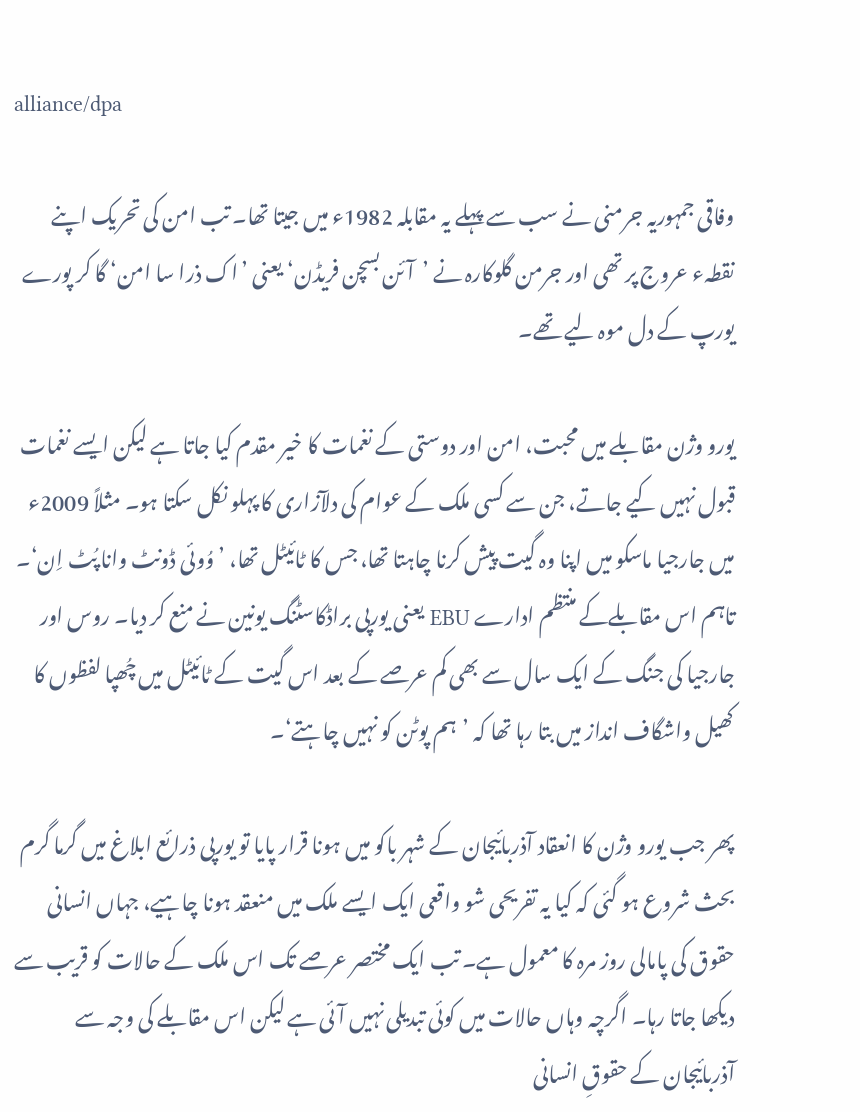alliance/dpa

وفاقی جمہوریہ جرمنی نے سب سے پہلے یہ مقابلہ 1982ء میں جیتا تھا۔ تب امن کی تحریک اپنے نقطہء عروج پر تھی اور جرمن گلوکارہ نے ’آئن بسچن فریڈن‘ یعنی ’اک ذرا سا امن‘ گا کر پورے یورپ کے دل موہ لیے تھے۔

یورو وژن مقابلے میں محبت، امن اور دوستی کے نغمات کا خیر مقدم کیا جاتا ہے لیکن ایسے نغمات قبول نہیں کیے جاتے، جن سے کسی ملک کے عوام کی دلآزاری کا پہلو نکل سکتا ہو۔ مثلاً 2009ء میں جارجیا ماسکو میں اپنا وہ گیت پیش کرنا چاہتا تھا، جس کا ٹائیٹل تھا، ’وُوئی ڈونٹ وانا پُٹ اِن‘۔ تاہم اس مقابلےکے منتظم ادارے EBU یعنی یورپی براڈکاسٹنگ یونین نے منع کر دیا۔ روس اور جارجیا کی جنگ کے ایک سال سے بھی کم عرصے کے بعد اس گیت کے ٹائیٹل میں چُھپا لفظوں کا کھیل واشگاف انداز میں بتا رہا تھا کہ ’ہم پوٹن کو نہیں چاہتے‘۔

پھر جب یورو وژن کا انعقاد آذربائیجان کے شہر باکو میں ہونا قرار پایا تو یورپی ذرائع ابلاغ میں گرما گرم بحث شروع ہو گئی کہ کیا یہ تفریحی شو واقعی ایک ایسے ملک میں منعقد ہونا چاہیے، جہاں انسانی حقوق کی پامالی روز مرہ کا معمول ہے۔ تب ایک مختصر عرصے تک اس ملک کے حالات کو قریب سے دیکھا جاتا رہا۔ اگرچہ وہاں حالات میں کوئی تبدیلی نہیں آئی ہے لیکن اس مقابلے کی وجہ سے آذربائیجان کے حقوقِ انسانی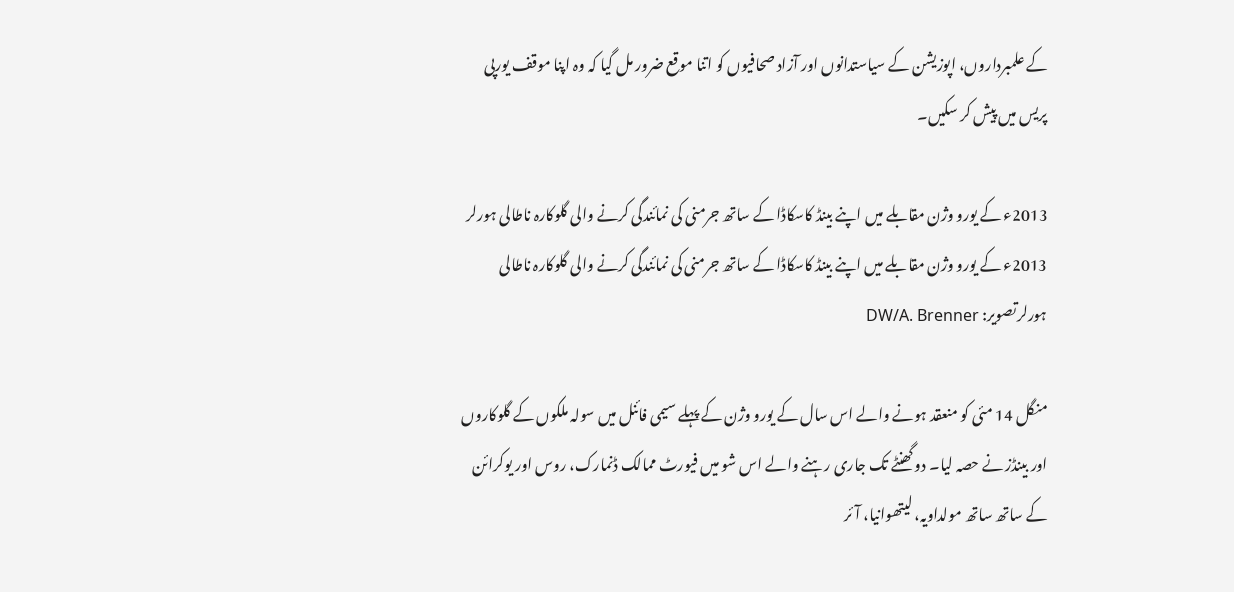کے علمبرداروں، اپوزیشن کے سیاستدانوں اور آزاد صحافیوں کو اتنا موقع ضرور مل گیا کہ وہ اپنا موقف یورپی پریس میں پیش کر سکیں۔

2013ء کے یورو وژن مقابلے میں اپنے بینڈ کاسکاڈا کے ساتھ جرمنی کی نمائندگی کرنے والی گلوکارہ ناطالی ہورلر
2013ء کے یورو وژن مقابلے میں اپنے بینڈ کاسکاڈا کے ساتھ جرمنی کی نمائندگی کرنے والی گلوکارہ ناطالی ہورلرتصویر: DW/A. Brenner

منگل 14 مئی کو منعقد ہونے والے اس سال کے یورو وژن کے پہلے سیمی فائنل میں سولہ ملکوں کے گلوکاروں اور بینڈز نے حصہ لیا۔ دو گھنٹے تک جاری رہنے والے اس شو میں فیورٹ ممالک ڈنمارک، روس اور یوکرائن کے ساتھ ساتھ مولداویہ، لیتھوانیا، آئر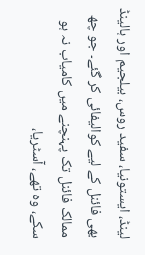لینڈ، ایستونیا، سفید روس، بیلجیم اور ہالینڈ بھی فائنل کے لیے کوالیفائی کر گئے۔ جو چھ ممالک فائنل تک پہنچنے میں کامیاب نہ ہو سکے، وہ تھے، آسٹریا،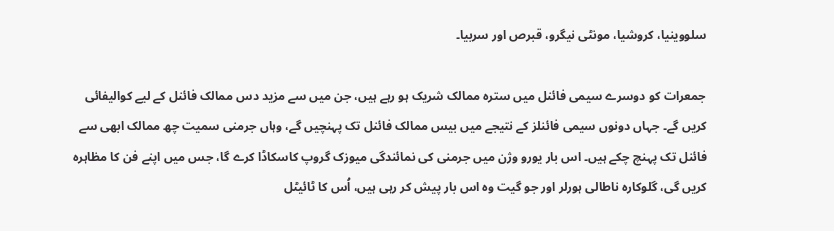سلووینیا، کروشیا، مونٹی نیگرو، قبرص اور سربیا۔

جمعرات کو دوسرے سیمی فائنل میں سترہ ممالک شریک ہو رہے ہیں، جن میں سے مزید دس ممالک فائنل کے لیے کوالیفائی کریں گے۔ جہاں دونوں سیمی فائنلز کے نتیجے میں بیس ممالک فائنل تک پہنچیں گے، وہاں جرمنی سمیت چھ ممالک ابھی سے فائنل تک پہنچ چکے ہیں۔ اس بار یورو وژن میں جرمنی کی نمائندگی میوزک گروپ کاسکاڈا کرے گا، جس میں اپنے فن کا مظاہرہ کریں گی، گلوکارہ ناطالی ہورلر اور جو گیت وہ اس بار پیش کر رہی ہیں، اُس کا ٹائیٹل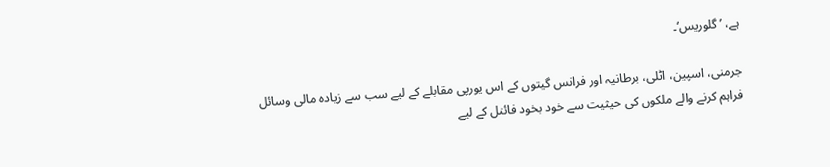ہے، ’گلوریس‘۔

جرمنی، اسپین، اٹلی، برطانیہ اور فرانس گیتوں کے اس یورپی مقابلے کے لیے سب سے زیادہ مالی وسائل فراہم کرنے والے ملکوں کی حیثیت سے خود بخود فائنل کے لیے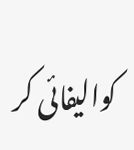کوالیفائی کر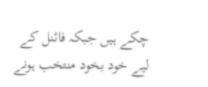چکے ہیں جبکہ فائنل کے لیے خود بخود منتخب ہونے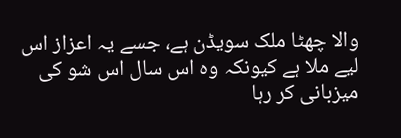والا چھٹا ملک سویڈن ہے، جسے یہ اعزاز اس لیے ملا ہے کیونکہ وہ اس سال اس شو کی میزبانی کر رہا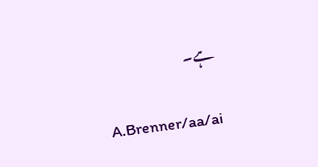ہے۔

A.Brenner/aa/ai